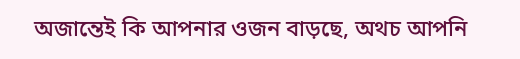অজান্তেই কি আপনার ওজন বাড়ছে, অথচ আপনি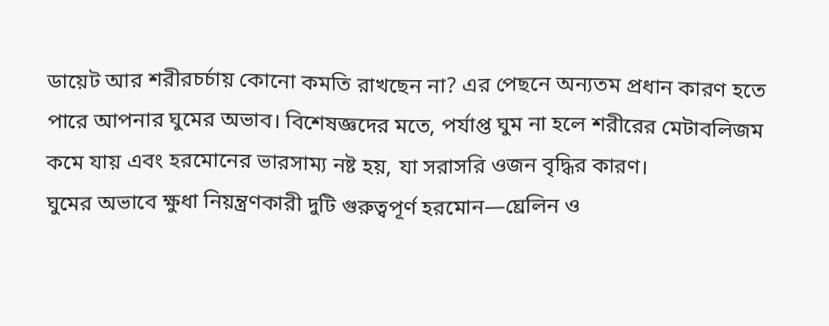ডায়েট আর শরীরচর্চায় কোনো কমতি রাখছেন না? এর পেছনে অন্যতম প্রধান কারণ হতে পারে আপনার ঘুমের অভাব। বিশেষজ্ঞদের মতে, পর্যাপ্ত ঘুম না হলে শরীরের মেটাবলিজম কমে যায় এবং হরমোনের ভারসাম্য নষ্ট হয়, যা সরাসরি ওজন বৃদ্ধির কারণ।
ঘুমের অভাবে ক্ষুধা নিয়ন্ত্রণকারী দুটি গুরুত্বপূর্ণ হরমোন—ঘ্রেলিন ও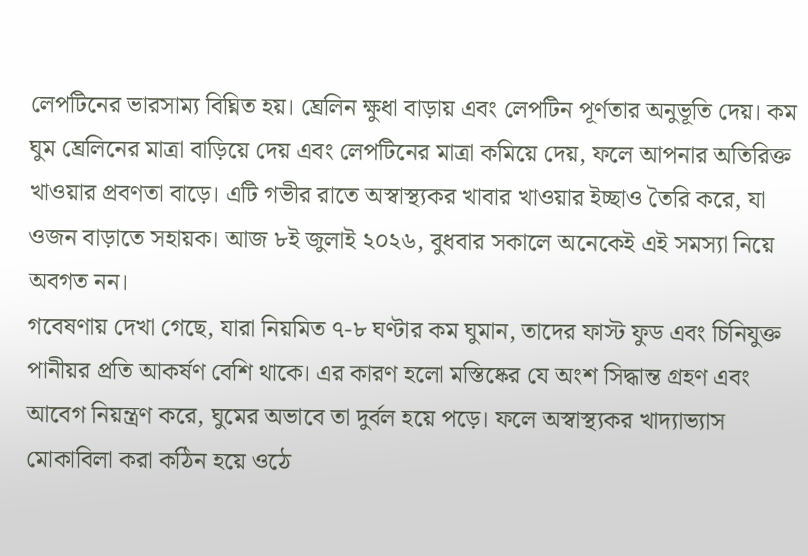লেপটিনের ভারসাম্য বিঘ্নিত হয়। ঘ্রেলিন ক্ষুধা বাড়ায় এবং লেপটিন পূর্ণতার অনুভূতি দেয়। কম ঘুম ঘ্রেলিনের মাত্রা বাড়িয়ে দেয় এবং লেপটিনের মাত্রা কমিয়ে দেয়, ফলে আপনার অতিরিক্ত খাওয়ার প্রবণতা বাড়ে। এটি গভীর রাতে অস্বাস্থ্যকর খাবার খাওয়ার ইচ্ছাও তৈরি করে, যা ওজন বাড়াতে সহায়ক। আজ ৮ই জুলাই ২০২৬, বুধবার সকালে অনেকেই এই সমস্যা নিয়ে অবগত নন।
গবেষণায় দেখা গেছে, যারা নিয়মিত ৭-৮ ঘণ্টার কম ঘুমান, তাদের ফাস্ট ফুড এবং চিনিযুক্ত পানীয়র প্রতি আকর্ষণ বেশি থাকে। এর কারণ হলো মস্তিষ্কের যে অংশ সিদ্ধান্ত গ্রহণ এবং আবেগ নিয়ন্ত্রণ করে, ঘুমের অভাবে তা দুর্বল হয়ে পড়ে। ফলে অস্বাস্থ্যকর খাদ্যাভ্যাস মোকাবিলা করা কঠিন হয়ে ওঠে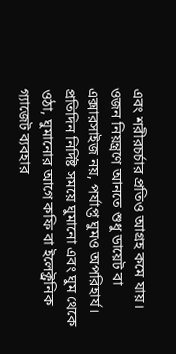এবং শরীরচর্চার প্রতিও আগ্রহ কমে যায়।
ওজন নিয়ন্ত্রণে আনতে শুধু ডায়েট বা এক্সারসাইজ নয়, পর্যাপ্ত ঘুমও অপরিহার্য। প্রতিদিন নির্দিষ্ট সময়ে ঘুমানো এবং ঘুম থেকে ওঠা, ঘুমানোর আগে কফি বা ইলেক্ট্রনিক গ্যাজেট ব্যবহার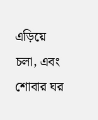এড়িয়ে চলা, এবং শোবার ঘর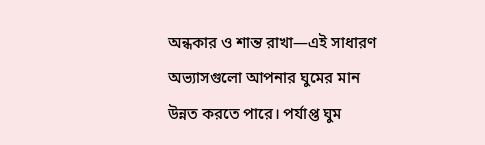অন্ধকার ও শান্ত রাখা—এই সাধারণ অভ্যাসগুলো আপনার ঘুমের মান উন্নত করতে পারে। পর্যাপ্ত ঘুম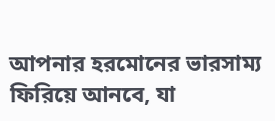আপনার হরমোনের ভারসাম্য ফিরিয়ে আনবে, যা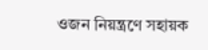ওজন নিয়ন্ত্রণে সহায়ক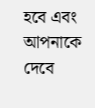হবে এবং আপনাকে দেবে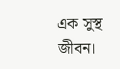এক সুস্থ জীবন।